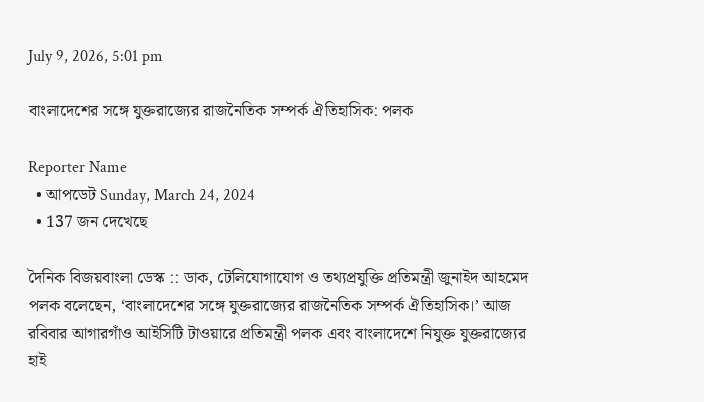July 9, 2026, 5:01 pm

বাংলাদেশের সঙ্গে যুক্তরাজ্যের রাজনৈতিক সম্পর্ক ঐতিহাসিক: পলক

Reporter Name
  • আপডেট Sunday, March 24, 2024
  • 137 জন দেখেছে

দৈনিক বিজয়বাংলা ডেস্ক :: ডাক, টেলিযোগাযোগ ও তথ্যপ্রযুক্তি প্রতিমন্ত্রী জুনাইদ আহমেদ পলক বলেছেন, ‘বাংলাদেশের সঙ্গে যুক্তরাজ্যের রাজনৈতিক সম্পর্ক ঐতিহাসিক।’ আজ রবিবার আগারগাঁও আইসিটি টাওয়ারে প্রতিমন্ত্রী পলক এবং বাংলাদেশে নিযুক্ত যুক্তরাজ্যের হাই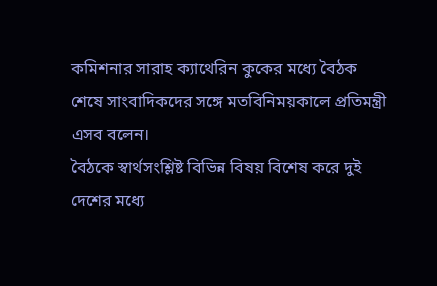কমিশনার সারাহ ক্যাথেরিন কুকের মধ্যে বৈঠক শেষে সাংবাদিকদের সঙ্গে মতবিনিময়কালে প্রতিমন্ত্রী এসব বলেন।
বৈঠকে স্বার্থসংশ্লিষ্ট বিভিন্ন বিষয় বিশেষ করে দুই দেশের মধ্যে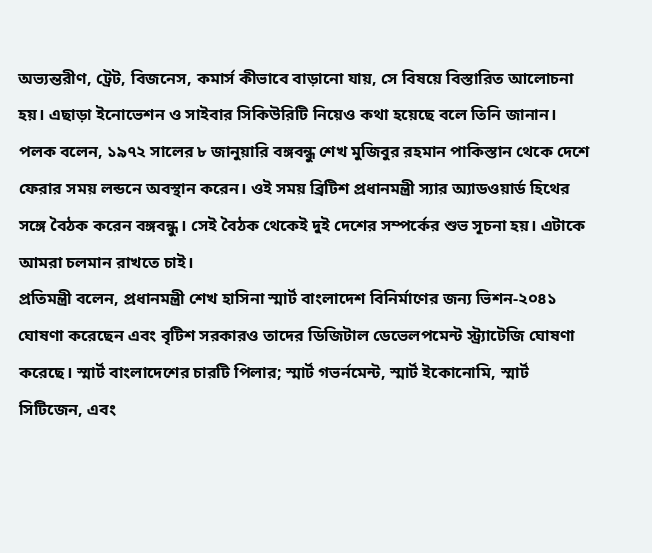অভ্যন্তরীণ, ট্রেট, বিজনেস, কমার্স কীভাবে বাড়ানো যায়, সে বিষয়ে বিস্তারিত আলোচনা হয়। এছাড়া ইনোভেশন ও সাইবার সিকিউরিটি নিয়েও কথা হয়েছে বলে তিনি জানান।
পলক বলেন, ১৯৭২ সালের ৮ জানুয়ারি বঙ্গবন্ধু শেখ মুজিবুর রহমান পাকিস্তান থেকে দেশে ফেরার সময় লন্ডনে অবস্থান করেন। ওই সময় ব্রিটিশ প্রধানমন্ত্রী স্যার অ্যাডওয়ার্ড হিথের সঙ্গে বৈঠক করেন বঙ্গবন্ধু। সেই বৈঠক থেকেই দুই দেশের সম্পর্কের শুভ সূচনা হয়। এটাকে আমরা চলমান রাখতে চাই।
প্রতিমন্ত্রী বলেন, প্রধানমন্ত্রী শেখ হাসিনা স্মার্ট বাংলাদেশ বিনির্মাণের জন্য ভিশন-২০৪১ ঘোষণা করেছেন এবং বৃটিশ সরকারও তাদের ডিজিটাল ডেভেলপমেন্ট স্ট্র্যাটেজি ঘোষণা করেছে। স্মার্ট বাংলাদেশের চারটি পিলার; স্মার্ট গভর্নমেন্ট, স্মার্ট ইকোনোমি, স্মার্ট সিটিজেন, এবং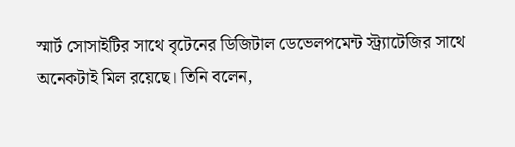স্মার্ট সোসাইটির সাথে বৃটেনের ডিজিটাল ডেভেলপমেন্ট স্ট্র্যাটেজির সাথে অনেকটাই মিল রয়েছে। তিনি বলেন,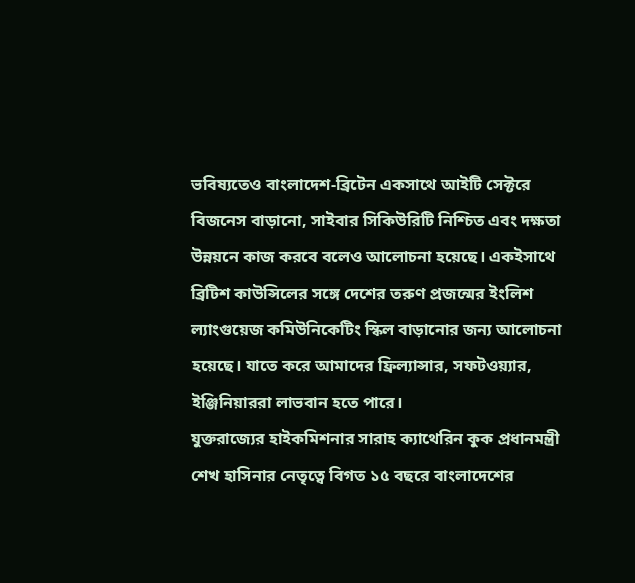ভবিষ্যতেও বাংলাদেশ-ব্রিটেন একসাথে আইটি সেক্টরে বিজনেস বাড়ানো, সাইবার সিকিউরিটি নিশ্চিত এবং দক্ষতা উন্নয়নে কাজ করবে বলেও আলোচনা হয়েছে। একইসাথে ব্রিটিশ কাউন্সিলের সঙ্গে দেশের তরুণ প্রজন্মের ইংলিশ ল্যাংগুয়েজ কমিউনিকেটিং স্কিল বাড়ানোর জন্য আলোচনা হয়েছে। যাতে করে আমাদের ফ্রিল্যান্সার, সফটওয়্যার, ইঞ্জিনিয়াররা লাভবান হতে পারে।
যুক্তরাজ্যের হাইকমিশনার সারাহ ক্যাথেরিন কুক প্রধানমন্ত্রী শেখ হাসিনার নেতৃত্বে বিগত ১৫ বছরে বাংলাদেশের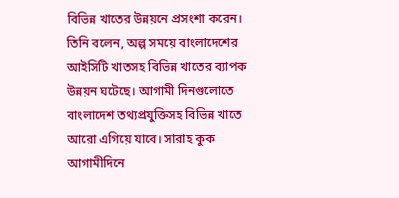বিভিন্ন খাতের উন্নয়নে প্রসংশা করেন। তিনি বলেন, অল্প সময়ে বাংলাদেশের আইসিটি খাতসহ বিভিন্ন খাতের ব্যাপক উন্নয়ন ঘটেছে। আগামী দিনগুলোতে বাংলাদেশ তথ্যপ্রযুক্তিসহ বিভিন্ন খাতে আরো এগিয়ে যাবে। সারাহ কুক আগামীদিনে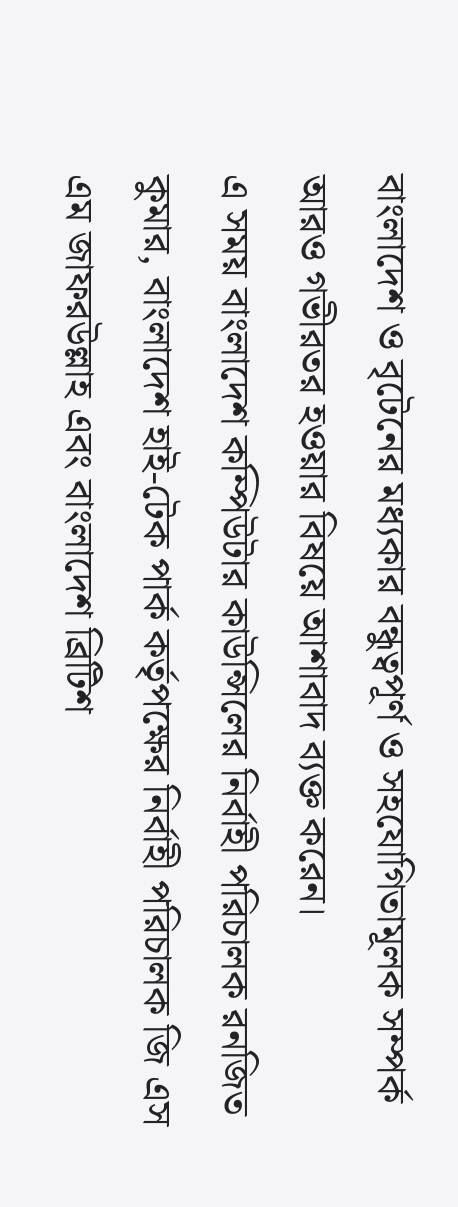বাংলাদেশ ও বৃটেনের মধ্যকার বন্ধুত্বপূর্ণ ও সহযোগিতামূলক সম্পর্ক আরও গভীরতর হওয়ার বিষয়ে আশাবাদ ব্যক্ত করেন।
এ সময় বাংলাদেশ কম্পিউটার কাউন্সিলের নির্বাহী পরিচালক রনজিত কুমার, বাংলাদেশ হাই-টেক পার্ক কর্তৃপক্ষের নির্বাহী পরিচালক জি এস এম জাফরউল্লাহ এবং বাংলাদেশ ব্রিটিশ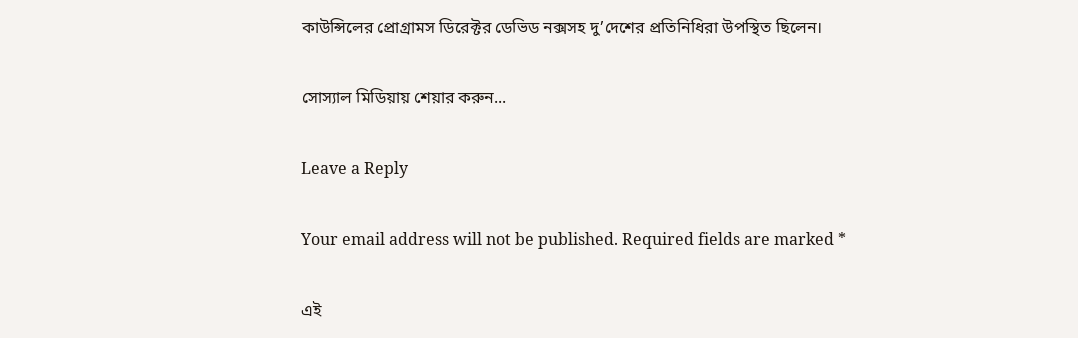কাউন্সিলের প্রোগ্রামস ডিরেক্টর ডেভিড নক্সসহ দু’দেশের প্রতিনিধিরা উপস্থিত ছিলেন।

সোস্যাল মিডিয়ায় শেয়ার করুন...

Leave a Reply

Your email address will not be published. Required fields are marked *

এই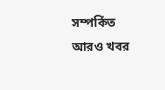সম্পর্কিত আরও খবর